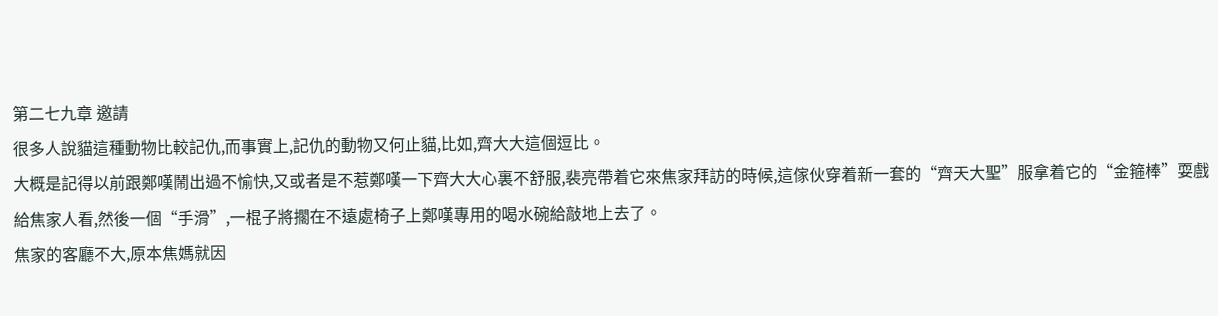第二七九章 邀請
很多人說貓這種動物比較記仇,而事實上,記仇的動物又何止貓,比如,齊大大這個逗比。
大概是記得以前跟鄭嘆鬧出過不愉快,又或者是不惹鄭嘆一下齊大大心裏不舒服,裴亮帶着它來焦家拜訪的時候,這傢伙穿着新一套的“齊天大聖”服拿着它的“金箍棒”耍戲給焦家人看,然後一個“手滑”,一棍子將擱在不遠處椅子上鄭嘆專用的喝水碗給敲地上去了。
焦家的客廳不大,原本焦媽就因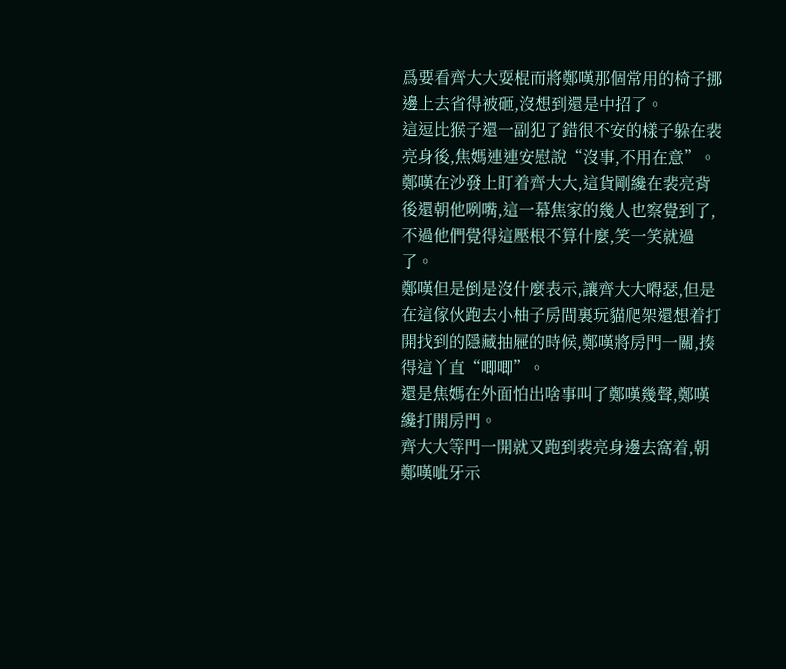爲要看齊大大耍棍而將鄭嘆那個常用的椅子挪邊上去省得被砸,沒想到還是中招了。
這逗比猴子還一副犯了錯很不安的樣子躲在裴亮身後,焦媽連連安慰說“沒事,不用在意”。
鄭嘆在沙發上盯着齊大大,這貨剛纔在裴亮背後還朝他咧嘴,這一幕焦家的幾人也察覺到了,不過他們覺得這壓根不算什麼,笑一笑就過了。
鄭嘆但是倒是沒什麼表示,讓齊大大嘚瑟,但是在這傢伙跑去小柚子房間裏玩貓爬架還想着打開找到的隱藏抽屜的時候,鄭嘆將房門一關,揍得這丫直“唧唧”。
還是焦媽在外面怕出啥事叫了鄭嘆幾聲,鄭嘆纔打開房門。
齊大大等門一開就又跑到裴亮身邊去窩着,朝鄭嘆呲牙示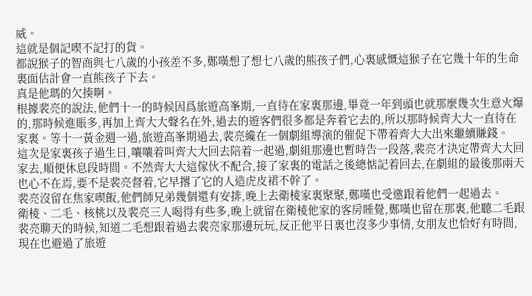威。
這就是個記喫不記打的貨。
都說猴子的智商與七八歲的小孩差不多,鄭嘆想了想七八歲的熊孩子們,心裏感慨這猴子在它幾十年的生命裏面估計會一直熊孩子下去。
真是他瑪的欠揍啊。
根據裴亮的說法,他們十一的時候因爲旅遊高峯期,一直待在家裏那邊,畢竟一年到頭也就那麼幾次生意火爆的,那時候進賬多,再加上齊大大聲名在外,過去的遊客們很多都是奔着它去的,所以那時候齊大大一直待在家裏。等十一黃金週一過,旅遊高峯期過去,裴亮纔在一個劇組導演的催促下帶着齊大大出來繼續賺錢。
這次是家裏孩子過生日,嚷嚷着叫齊大大回去陪着一起過,劇組那邊也暫時告一段落,裴亮才決定帶齊大大回家去,順便休息段時間。不然齊大大這傢伙不配合,接了家裏的電話之後總惦記着回去,在劇組的最後那兩天也心不在焉,要不是裴亮督着,它早撂了它的人造虎皮裙不幹了。
裴亮沒留在焦家喫飯,他們師兄弟幾個還有安排,晚上去衛棱家裏聚聚,鄭嘆也受邀跟着他們一起過去。
衛棱、二毛、核桃以及裴亮三人喝得有些多,晚上就留在衛棱他家的客房睡覺,鄭嘆也留在那裏,他聽二毛跟裴亮聊天的時候,知道二毛想跟着過去裴亮家那邊玩玩,反正他平日裏也沒多少事情,女朋友也恰好有時間,現在也避過了旅遊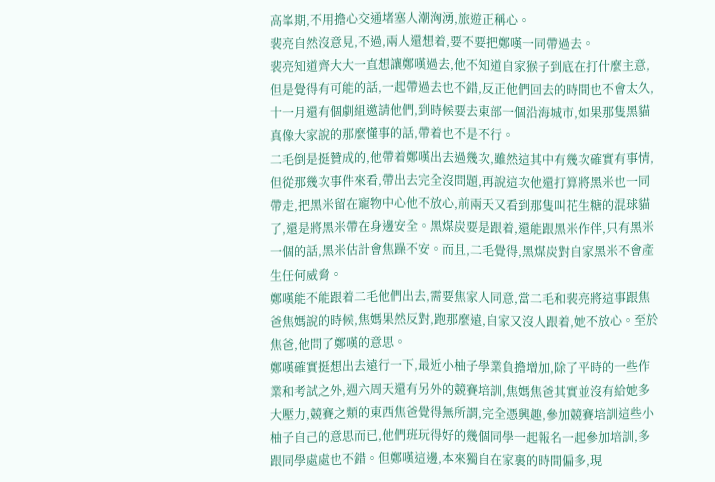高峯期,不用擔心交通堵塞人潮洶湧,旅遊正稱心。
裴亮自然沒意見,不過,兩人還想着,要不要把鄭嘆一同帶過去。
裴亮知道齊大大一直想讓鄭嘆過去,他不知道自家猴子到底在打什麼主意,但是覺得有可能的話,一起帶過去也不錯,反正他們回去的時間也不會太久,十一月還有個劇組邀請他們,到時候要去東部一個沿海城市,如果那隻黑貓真像大家說的那麼懂事的話,帶着也不是不行。
二毛倒是挺贊成的,他帶着鄭嘆出去過幾次,雖然這其中有幾次確實有事情,但從那幾次事件來看,帶出去完全沒問題,再說這次他還打算將黑米也一同帶走,把黑米留在寵物中心他不放心,前兩天又看到那隻叫花生糖的混球貓了,還是將黑米帶在身邊安全。黑煤炭要是跟着,還能跟黑米作伴,只有黑米一個的話,黑米估計會焦躁不安。而且,二毛覺得,黑煤炭對自家黑米不會產生任何威脅。
鄭嘆能不能跟着二毛他們出去,需要焦家人同意,當二毛和裴亮將這事跟焦爸焦媽說的時候,焦媽果然反對,跑那麼遠,自家又沒人跟着,她不放心。至於焦爸,他問了鄭嘆的意思。
鄭嘆確實挺想出去遠行一下,最近小柚子學業負擔增加,除了平時的一些作業和考試之外,週六周天還有另外的競賽培訓,焦媽焦爸其實並沒有給她多大壓力,競賽之類的東西焦爸覺得無所謂,完全憑興趣,參加競賽培訓這些小柚子自己的意思而已,他們班玩得好的幾個同學一起報名一起參加培訓,多跟同學處處也不錯。但鄭嘆這邊,本來獨自在家裏的時間偏多,現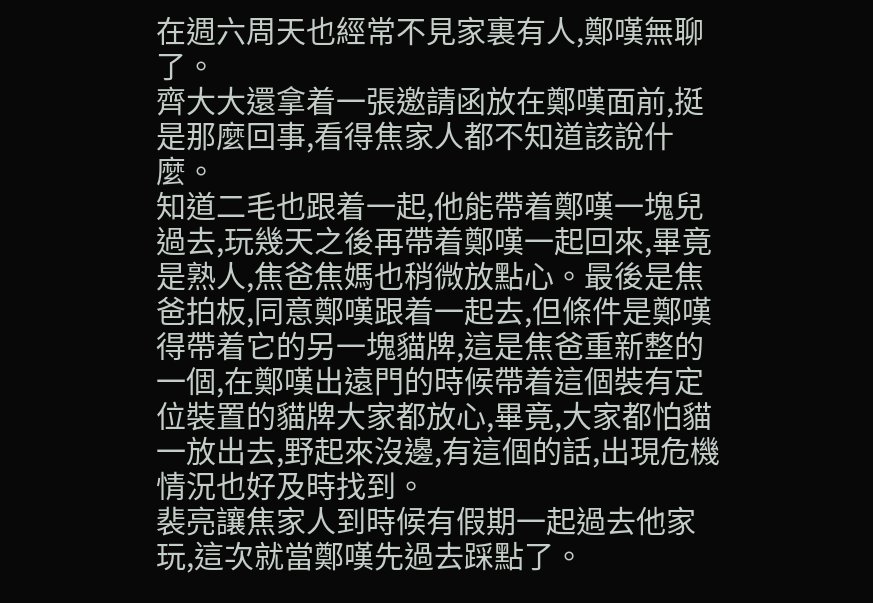在週六周天也經常不見家裏有人,鄭嘆無聊了。
齊大大還拿着一張邀請函放在鄭嘆面前,挺是那麼回事,看得焦家人都不知道該說什麼。
知道二毛也跟着一起,他能帶着鄭嘆一塊兒過去,玩幾天之後再帶着鄭嘆一起回來,畢竟是熟人,焦爸焦媽也稍微放點心。最後是焦爸拍板,同意鄭嘆跟着一起去,但條件是鄭嘆得帶着它的另一塊貓牌,這是焦爸重新整的一個,在鄭嘆出遠門的時候帶着這個裝有定位裝置的貓牌大家都放心,畢竟,大家都怕貓一放出去,野起來沒邊,有這個的話,出現危機情況也好及時找到。
裴亮讓焦家人到時候有假期一起過去他家玩,這次就當鄭嘆先過去踩點了。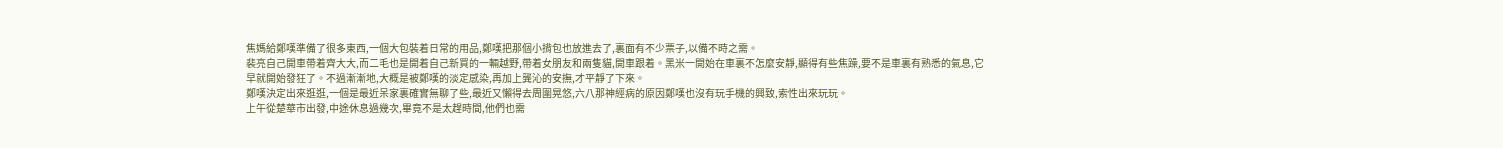焦媽給鄭嘆準備了很多東西,一個大包裝着日常的用品,鄭嘆把那個小揹包也放進去了,裏面有不少票子,以備不時之需。
裴亮自己開車帶着齊大大,而二毛也是開着自己新買的一輛越野,帶着女朋友和兩隻貓,開車跟着。黑米一開始在車裏不怎麼安靜,顯得有些焦躁,要不是車裏有熟悉的氣息,它早就開始發狂了。不過漸漸地,大概是被鄭嘆的淡定感染,再加上龔沁的安撫,才平靜了下來。
鄭嘆決定出來逛逛,一個是最近呆家裏確實無聊了些,最近又懶得去周圍晃悠,六八那神經病的原因鄭嘆也沒有玩手機的興致,索性出來玩玩。
上午從楚華市出發,中途休息過幾次,畢竟不是太趕時間,他們也需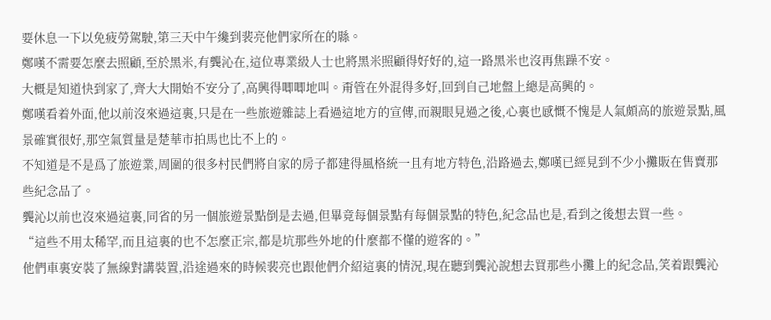要休息一下以免疲勞駕駛,第三天中午纔到裴亮他們家所在的縣。
鄭嘆不需要怎麼去照顧,至於黑米,有龔沁在,這位專業級人士也將黑米照顧得好好的,這一路黑米也沒再焦躁不安。
大概是知道快到家了,齊大大開始不安分了,高興得唧唧地叫。甭管在外混得多好,回到自己地盤上總是高興的。
鄭嘆看着外面,他以前沒來過這裏,只是在一些旅遊雜誌上看過這地方的宣傳,而親眼見過之後,心裏也感慨不愧是人氣頗高的旅遊景點,風景確實很好,那空氣質量是楚華市拍馬也比不上的。
不知道是不是爲了旅遊業,周圍的很多村民們將自家的房子都建得風格統一且有地方特色,沿路過去,鄭嘆已經見到不少小攤販在售賣那些紀念品了。
龔沁以前也沒來過這裏,同省的另一個旅遊景點倒是去過,但畢竟每個景點有每個景點的特色,紀念品也是,看到之後想去買一些。
“這些不用太稀罕,而且這裏的也不怎麼正宗,都是坑那些外地的什麼都不懂的遊客的。”
他們車裏安裝了無線對講裝置,沿途過來的時候裴亮也跟他們介紹這裏的情況,現在聽到龔沁說想去買那些小攤上的紀念品,笑着跟龔沁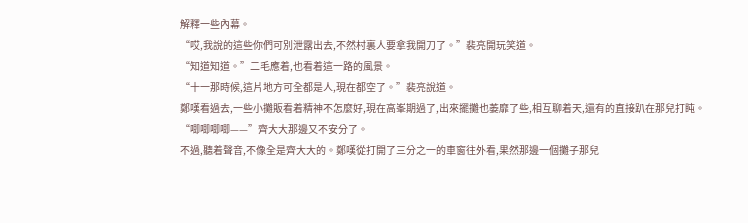解釋一些內幕。
“哎,我說的這些你們可別泄露出去,不然村裏人要拿我開刀了。”裴亮開玩笑道。
“知道知道。”二毛應着,也看着這一路的風景。
“十一那時候,這片地方可全都是人,現在都空了。”裴亮說道。
鄭嘆看過去,一些小攤販看着精神不怎麼好,現在高峯期過了,出來擺攤也萎靡了些,相互聊着天,還有的直接趴在那兒打盹。
“唧唧唧唧——”齊大大那邊又不安分了。
不過,聽着聲音,不像全是齊大大的。鄭嘆從打開了三分之一的車窗往外看,果然那邊一個攤子那兒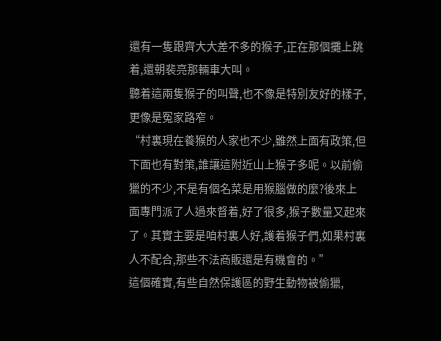還有一隻跟齊大大差不多的猴子,正在那個攤上跳着,還朝裴亮那輛車大叫。
聽着這兩隻猴子的叫聲,也不像是特別友好的樣子,更像是冤家路窄。
“村裏現在養猴的人家也不少,雖然上面有政策,但下面也有對策,誰讓這附近山上猴子多呢。以前偷獵的不少,不是有個名菜是用猴腦做的麼?後來上面專門派了人過來督着,好了很多,猴子數量又起來了。其實主要是咱村裏人好,護着猴子們,如果村裏人不配合,那些不法商販還是有機會的。”
這個確實,有些自然保護區的野生動物被偷獵,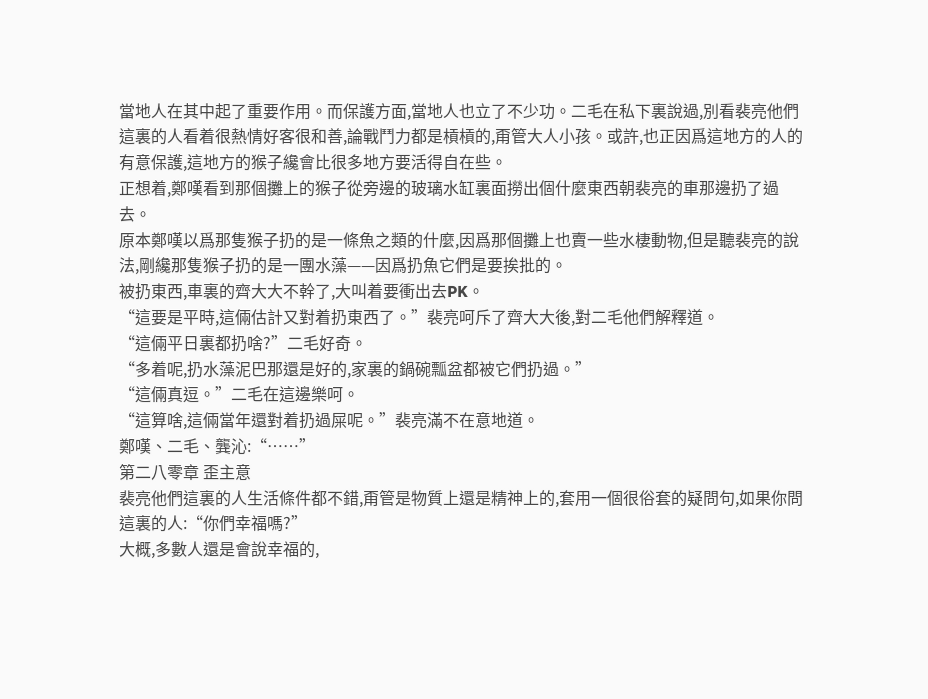當地人在其中起了重要作用。而保護方面,當地人也立了不少功。二毛在私下裏說過,別看裴亮他們這裏的人看着很熱情好客很和善,論戰鬥力都是槓槓的,甭管大人小孩。或許,也正因爲這地方的人的有意保護,這地方的猴子纔會比很多地方要活得自在些。
正想着,鄭嘆看到那個攤上的猴子從旁邊的玻璃水缸裏面撈出個什麼東西朝裴亮的車那邊扔了過去。
原本鄭嘆以爲那隻猴子扔的是一條魚之類的什麼,因爲那個攤上也賣一些水棲動物,但是聽裴亮的說法,剛纔那隻猴子扔的是一團水藻——因爲扔魚它們是要挨批的。
被扔東西,車裏的齊大大不幹了,大叫着要衝出去PK。
“這要是平時,這倆估計又對着扔東西了。”裴亮呵斥了齊大大後,對二毛他們解釋道。
“這倆平日裏都扔啥?”二毛好奇。
“多着呢,扔水藻泥巴那還是好的,家裏的鍋碗瓢盆都被它們扔過。”
“這倆真逗。”二毛在這邊樂呵。
“這算啥,這倆當年還對着扔過屎呢。”裴亮滿不在意地道。
鄭嘆、二毛、龔沁:“……”
第二八零章 歪主意
裴亮他們這裏的人生活條件都不錯,甭管是物質上還是精神上的,套用一個很俗套的疑問句,如果你問這裏的人:“你們幸福嗎?”
大概,多數人還是會說幸福的,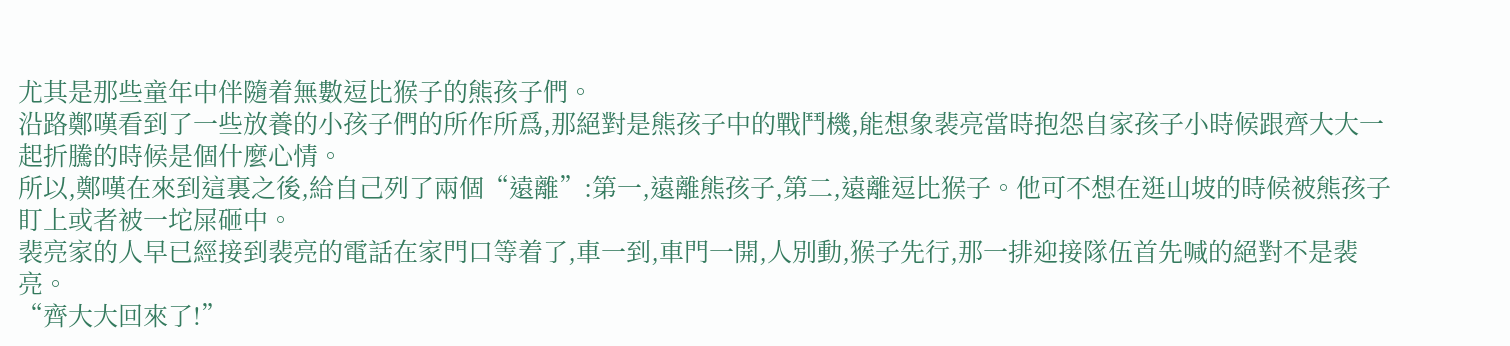尤其是那些童年中伴隨着無數逗比猴子的熊孩子們。
沿路鄭嘆看到了一些放養的小孩子們的所作所爲,那絕對是熊孩子中的戰鬥機,能想象裴亮當時抱怨自家孩子小時候跟齊大大一起折騰的時候是個什麼心情。
所以,鄭嘆在來到這裏之後,給自己列了兩個“遠離”:第一,遠離熊孩子,第二,遠離逗比猴子。他可不想在逛山坡的時候被熊孩子盯上或者被一坨屎砸中。
裴亮家的人早已經接到裴亮的電話在家門口等着了,車一到,車門一開,人別動,猴子先行,那一排迎接隊伍首先喊的絕對不是裴亮。
“齊大大回來了!”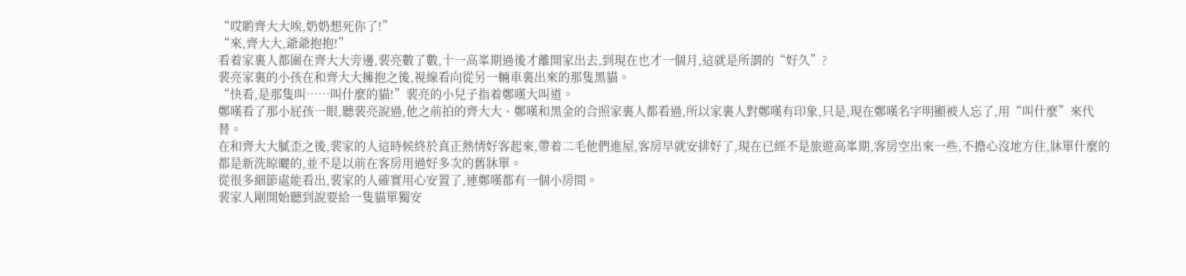“哎喲齊大大唉,奶奶想死你了!”
“來,齊大大,爺爺抱抱!”
看着家裏人都圍在齊大大旁邊,裴亮數了數,十一高峯期過後才離開家出去,到現在也才一個月,這就是所謂的“好久”?
裴亮家裏的小孩在和齊大大擁抱之後,視線看向從另一輛車裏出來的那隻黑貓。
“快看,是那隻叫……叫什麼的貓!”裴亮的小兒子指着鄭嘆大叫道。
鄭嘆看了那小屁孩一眼,聽裴亮說過,他之前拍的齊大大、鄭嘆和黑金的合照家裏人都看過,所以家裏人對鄭嘆有印象,只是,現在鄭嘆名字明顯被人忘了,用“叫什麼”來代替。
在和齊大大膩歪之後,裴家的人這時候終於真正熱情好客起來,帶着二毛他們進屋,客房早就安排好了,現在已經不是旅遊高峯期,客房空出來一些,不擔心沒地方住,牀單什麼的都是新洗晾曬的,並不是以前在客房用過好多次的舊牀單。
從很多細節處能看出,裴家的人確實用心安置了,連鄭嘆都有一個小房間。
裴家人剛開始聽到說要給一隻貓單獨安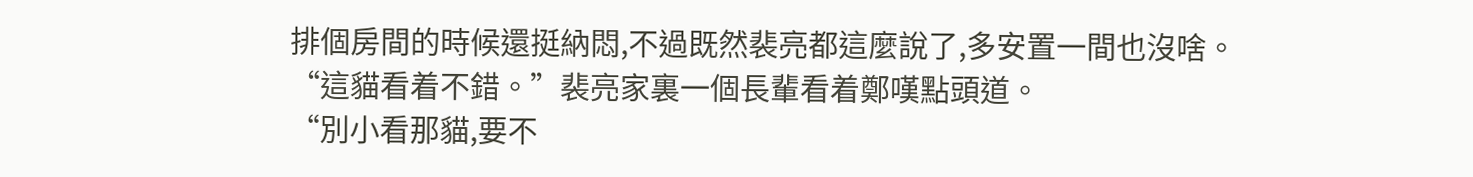排個房間的時候還挺納悶,不過既然裴亮都這麼說了,多安置一間也沒啥。
“這貓看着不錯。”裴亮家裏一個長輩看着鄭嘆點頭道。
“別小看那貓,要不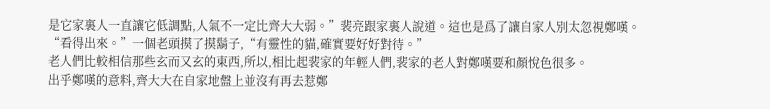是它家裏人一直讓它低調點,人氣不一定比齊大大弱。”裴亮跟家裏人說道。這也是爲了讓自家人別太忽視鄭嘆。
“看得出來。”一個老頭摸了摸鬍子,“有靈性的貓,確實要好好對待。”
老人們比較相信那些玄而又玄的東西,所以,相比起裴家的年輕人們,裴家的老人對鄭嘆要和顏悅色很多。
出乎鄭嘆的意料,齊大大在自家地盤上並沒有再去惹鄭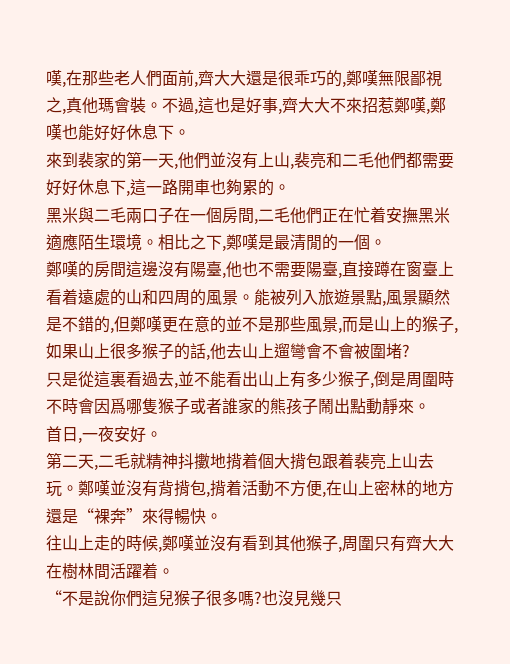嘆,在那些老人們面前,齊大大還是很乖巧的,鄭嘆無限鄙視之,真他瑪會裝。不過,這也是好事,齊大大不來招惹鄭嘆,鄭嘆也能好好休息下。
來到裴家的第一天,他們並沒有上山,裴亮和二毛他們都需要好好休息下,這一路開車也夠累的。
黑米與二毛兩口子在一個房間,二毛他們正在忙着安撫黑米適應陌生環境。相比之下,鄭嘆是最清閒的一個。
鄭嘆的房間這邊沒有陽臺,他也不需要陽臺,直接蹲在窗臺上看着遠處的山和四周的風景。能被列入旅遊景點,風景顯然是不錯的,但鄭嘆更在意的並不是那些風景,而是山上的猴子,如果山上很多猴子的話,他去山上遛彎會不會被圍堵?
只是從這裏看過去,並不能看出山上有多少猴子,倒是周圍時不時會因爲哪隻猴子或者誰家的熊孩子鬧出點動靜來。
首日,一夜安好。
第二天,二毛就精神抖擻地揹着個大揹包跟着裴亮上山去玩。鄭嘆並沒有背揹包,揹着活動不方便,在山上密林的地方還是“裸奔”來得暢快。
往山上走的時候,鄭嘆並沒有看到其他猴子,周圍只有齊大大在樹林間活躍着。
“不是說你們這兒猴子很多嗎?也沒見幾只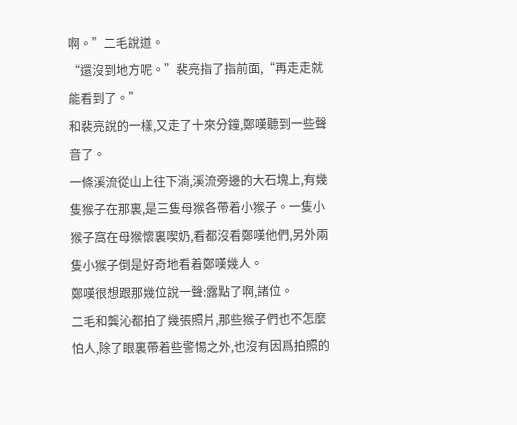啊。”二毛說道。
“還沒到地方呢。”裴亮指了指前面,“再走走就能看到了。”
和裴亮說的一樣,又走了十來分鐘,鄭嘆聽到一些聲音了。
一條溪流從山上往下淌,溪流旁邊的大石塊上,有幾隻猴子在那裏,是三隻母猴各帶着小猴子。一隻小猴子窩在母猴懷裏喫奶,看都沒看鄭嘆他們,另外兩隻小猴子倒是好奇地看着鄭嘆幾人。
鄭嘆很想跟那幾位說一聲:露點了啊,諸位。
二毛和龔沁都拍了幾張照片,那些猴子們也不怎麼怕人,除了眼裏帶着些警惕之外,也沒有因爲拍照的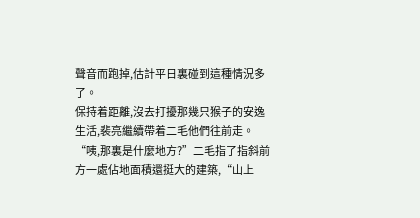聲音而跑掉,估計平日裏碰到這種情況多了。
保持着距離,沒去打擾那幾只猴子的安逸生活,裴亮繼續帶着二毛他們往前走。
“咦,那裏是什麼地方?”二毛指了指斜前方一處佔地面積還挺大的建築,“山上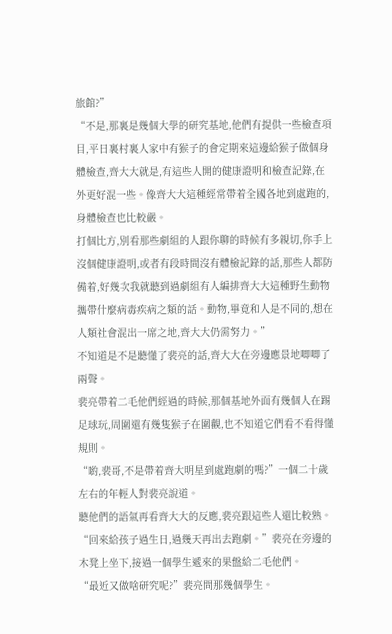旅館?”
“不是,那裏是幾個大學的研究基地,他們有提供一些檢查項目,平日裏村裏人家中有猴子的會定期來這邊給猴子做個身體檢查,齊大大就是,有這些人開的健康證明和檢查記錄,在外更好混一些。像齊大大這種經常帶着全國各地到處跑的,身體檢查也比較嚴。
打個比方,別看那些劇組的人跟你聊的時候有多親切,你手上沒個健康證明,或者有段時間沒有體檢記錄的話,那些人都防備着,好幾次我就聽到過劇組有人編排齊大大這種野生動物攜帶什麼病毒疾病之類的話。動物,畢竟和人是不同的,想在人類社會混出一席之地,齊大大仍需努力。”
不知道是不是聽懂了裴亮的話,齊大大在旁邊應景地唧唧了兩聲。
裴亮帶着二毛他們經過的時候,那個基地外面有幾個人在踢足球玩,周圍還有幾隻猴子在圍觀,也不知道它們看不看得懂規則。
“喲,裴哥,不是帶着齊大明星到處跑劇的嗎?”一個二十歲左右的年輕人對裴亮說道。
聽他們的語氣再看齊大大的反應,裴亮跟這些人還比較熟。
“回來給孩子過生日,過幾天再出去跑劇。”裴亮在旁邊的木凳上坐下,接過一個學生遞來的果盤給二毛他們。
“最近又做啥研究呢?”裴亮問那幾個學生。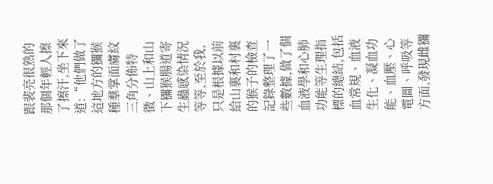跟裴亮很熟的那個年輕人擦了擦汗,坐下來道:“他們做了這地方的獼猴種羣掌面膚紋三角分佈特徵、山上和山下獼猴腸道寄生蟲感染情況等等,至於我,只是根據以前給山裏和村裏的猴子的檢查記錄整理了一些數據,做了個血液學和心肺功能等生理指標的總結,包括血常規、血液生化、凝血功能、血壓、心電圖、呼吸等方面,發現雌獼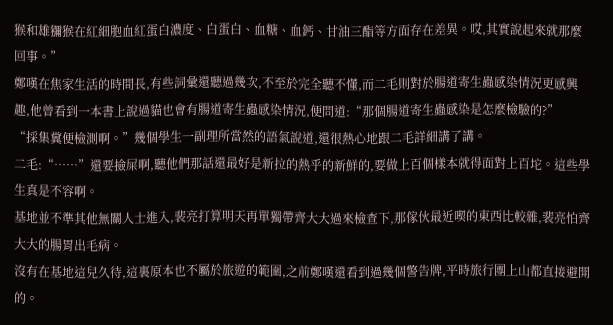猴和雄獼猴在紅細胞血紅蛋白濃度、白蛋白、血糖、血鈣、甘油三酯等方面存在差異。哎,其實說起來就那麼回事。”
鄭嘆在焦家生活的時間長,有些詞彙還聽過幾次,不至於完全聽不懂,而二毛則對於腸道寄生蟲感染情況更感興趣,他曾看到一本書上說過貓也會有腸道寄生蟲感染情況,便問道:“那個腸道寄生蟲感染是怎麼檢驗的?”
“採集糞便檢測啊。”幾個學生一副理所當然的語氣說道,還很熱心地跟二毛詳細講了講。
二毛:“……”還要撿屎啊,聽他們那話還最好是新拉的熱乎的新鮮的,要做上百個樣本就得面對上百坨。這些學生真是不容啊。
基地並不準其他無關人士進入,裴亮打算明天再單獨帶齊大大過來檢查下,那傢伙最近喫的東西比較雜,裴亮怕齊大大的腸胃出毛病。
沒有在基地這兒久待,這裏原本也不屬於旅遊的範圍,之前鄭嘆還看到過幾個警告牌,平時旅行團上山都直接避開的。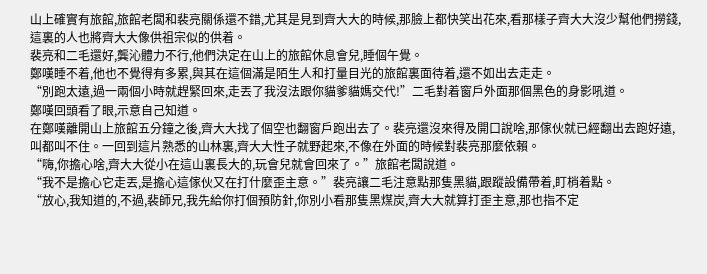山上確實有旅館,旅館老闆和裴亮關係還不錯,尤其是見到齊大大的時候,那臉上都快笑出花來,看那樣子齊大大沒少幫他們撈錢,這裏的人也將齊大大像供祖宗似的供着。
裴亮和二毛還好,龔沁體力不行,他們決定在山上的旅館休息會兒,睡個午覺。
鄭嘆睡不着,他也不覺得有多累,與其在這個滿是陌生人和打量目光的旅館裏面待着,還不如出去走走。
“別跑太遠,過一兩個小時就趕緊回來,走丟了我沒法跟你貓爹貓媽交代!”二毛對着窗戶外面那個黑色的身影吼道。
鄭嘆回頭看了眼,示意自己知道。
在鄭嘆離開山上旅館五分鐘之後,齊大大找了個空也翻窗戶跑出去了。裴亮還沒來得及開口說啥,那傢伙就已經翻出去跑好遠,叫都叫不住。一回到這片熟悉的山林裏,齊大大性子就野起來,不像在外面的時候對裴亮那麼依賴。
“嗨,你擔心啥,齊大大從小在這山裏長大的,玩會兒就會回來了。”旅館老闆說道。
“我不是擔心它走丟,是擔心這傢伙又在打什麼歪主意。”裴亮讓二毛注意點那隻黑貓,跟蹤設備帶着,盯梢着點。
“放心,我知道的,不過,裴師兄,我先給你打個預防針,你別小看那隻黑煤炭,齊大大就算打歪主意,那也指不定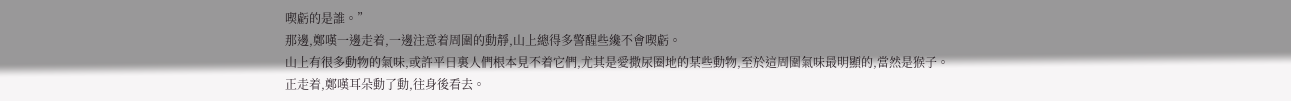喫虧的是誰。”
那邊,鄭嘆一邊走着,一邊注意着周圍的動靜,山上總得多警醒些纔不會喫虧。
山上有很多動物的氣味,或許平日裏人們根本見不着它們,尤其是愛撒尿圈地的某些動物,至於這周圍氣味最明顯的,當然是猴子。
正走着,鄭嘆耳朵動了動,往身後看去。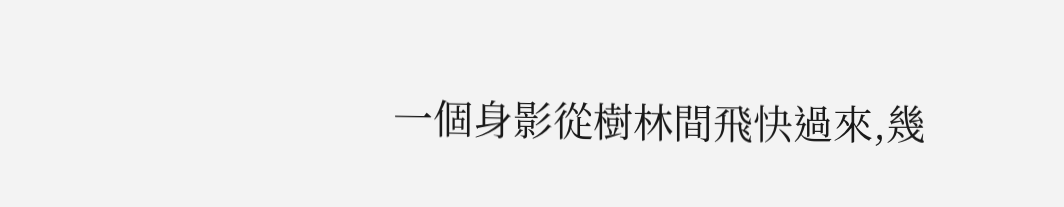一個身影從樹林間飛快過來,幾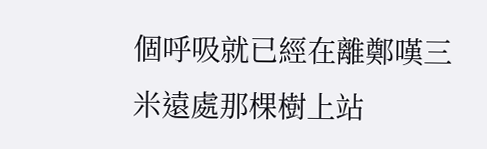個呼吸就已經在離鄭嘆三米遠處那棵樹上站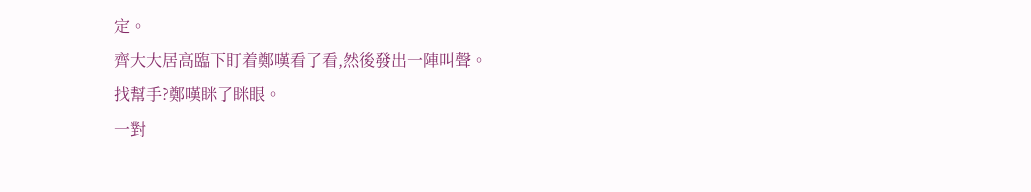定。
齊大大居高臨下盯着鄭嘆看了看,然後發出一陣叫聲。
找幫手?鄭嘆眯了眯眼。
一對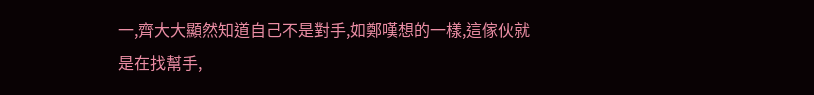一,齊大大顯然知道自己不是對手,如鄭嘆想的一樣,這傢伙就是在找幫手,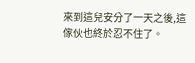來到這兒安分了一天之後,這傢伙也終於忍不住了。